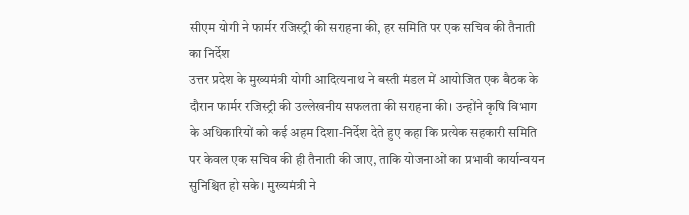सीएम योगी ने फार्मर रजिस्ट्री की सराहना की, हर समिति पर एक सचिव की तैनाती का निर्देश
उत्तर प्रदेश के मुख्यमंत्री योगी आदित्यनाथ ने बस्ती मंडल में आयोजित एक बैठक के दौरान फार्मर रजिस्ट्री की उल्लेखनीय सफलता की सराहना की। उन्होंने कृषि विभाग के अधिकारियों को कई अहम दिशा-निर्देश देते हुए कहा कि प्रत्येक सहकारी समिति पर केवल एक सचिव की ही तैनाती की जाए, ताकि योजनाओं का प्रभावी कार्यान्वयन सुनिश्चित हो सके। मुख्यमंत्री ने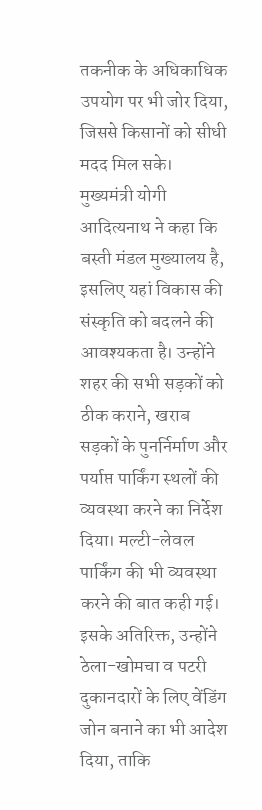तकनीक के अधिकाधिक उपयोग पर भी जोर दिया, जिससे किसानों को सीधी मदद मिल सके।
मुख्यमंत्री योगी आदित्यनाथ ने कहा कि बस्ती मंडल मुख्यालय है, इसलिए यहां विकास की संस्कृति को बदलने की आवश्यकता है। उन्होंने शहर की सभी सड़कों को ठीक कराने, खराब सड़कों के पुनर्निर्माण और पर्याप्त पार्किंग स्थलों की व्यवस्था करने का निर्देश दिया। मल्टी-लेवल पार्किंग की भी व्यवस्था करने की बात कही गई। इसके अतिरिक्त, उन्होंने ठेला-खोमचा व पटरी दुकानदारों के लिए वेंडिंग जोन बनाने का भी आदेश दिया, ताकि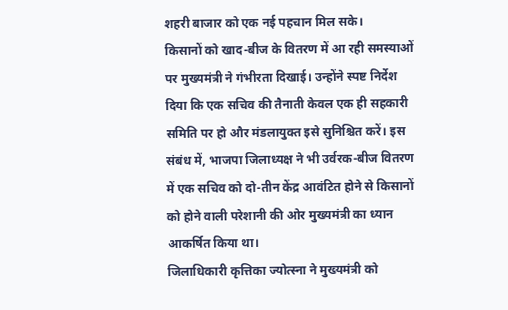शहरी बाजार को एक नई पहचान मिल सके।
किसानों को खाद-बीज के वितरण में आ रही समस्याओं पर मुख्यमंत्री ने गंभीरता दिखाई। उन्होंने स्पष्ट निर्देश दिया कि एक सचिव की तैनाती केवल एक ही सहकारी समिति पर हो और मंडलायुक्त इसे सुनिश्चित करें। इस संबंध में, भाजपा जिलाध्यक्ष ने भी उर्वरक-बीज वितरण में एक सचिव को दो-तीन केंद्र आवंटित होने से किसानों को होने वाली परेशानी की ओर मुख्यमंत्री का ध्यान आकर्षित किया था।
जिलाधिकारी कृत्तिका ज्योत्स्ना ने मुख्यमंत्री को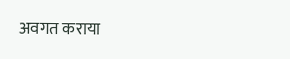अवगत कराया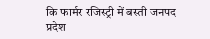कि फार्मर रजिस्ट्री में बस्ती जनपद प्रदेश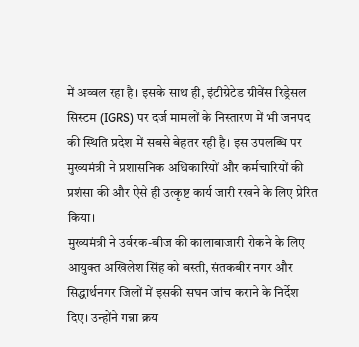में अव्वल रहा है। इसके साथ ही, इंटीग्रेटेड ग्रीवेंस रिड्रेसल सिस्टम (IGRS) पर दर्ज मामलों के निस्तारण में भी जनपद की स्थिति प्रदेश में सबसे बेहतर रही है। इस उपलब्धि पर मुख्यमंत्री ने प्रशासनिक अधिकारियों और कर्मचारियों की प्रशंसा की और ऐसे ही उत्कृष्ट कार्य जारी रखने के लिए प्रेरित किया।
मुख्यमंत्री ने उर्वरक-बीज की कालाबाजारी रोकने के लिए आयुक्त अखिलेश सिंह को बस्ती, संतकबीर नगर और सिद्धार्थनगर जिलों में इसकी सघन जांच कराने के निर्देश दिए। उन्होंने गन्ना क्रय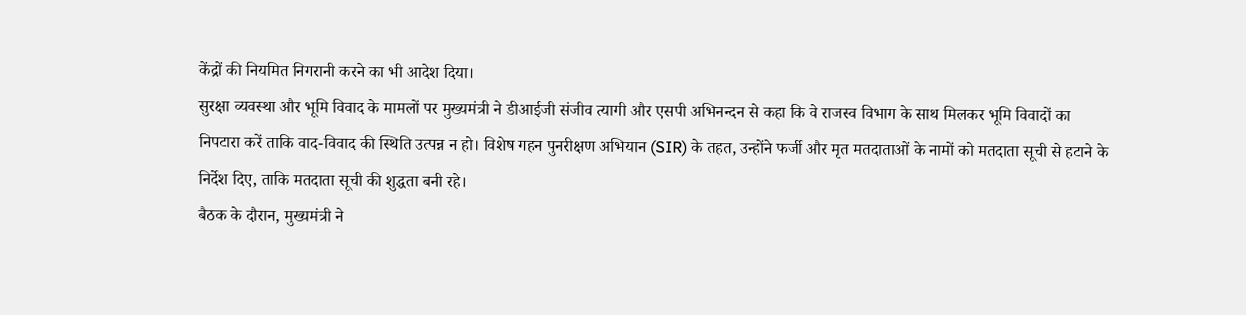केंद्रों की नियमित निगरानी करने का भी आदेश दिया।
सुरक्षा व्यवस्था और भूमि विवाद के मामलों पर मुख्यमंत्री ने डीआईजी संजीव त्यागी और एसपी अभिनन्दन से कहा कि वे राजस्व विभाग के साथ मिलकर भूमि विवादों का निपटारा करें ताकि वाद-विवाद की स्थिति उत्पन्न न हो। विशेष गहन पुनरीक्षण अभियान (SIR) के तहत, उन्होंने फर्जी और मृत मतदाताओं के नामों को मतदाता सूची से हटाने के निर्देश दिए, ताकि मतदाता सूची की शुद्धता बनी रहे।
बैठक के दौरान, मुख्यमंत्री ने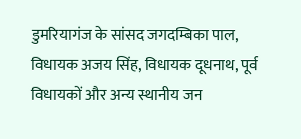डुमरियागंज के सांसद जगदम्बिका पाल, विधायक अजय सिंह, विधायक दूधनाथ, पूर्व विधायकों और अन्य स्थानीय जन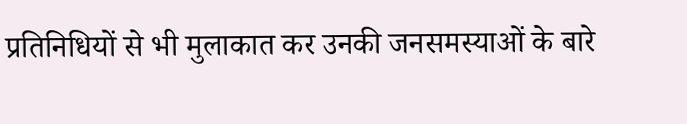प्रतिनिधियों से भी मुलाकात कर उनकी जनसमस्याओं के बारे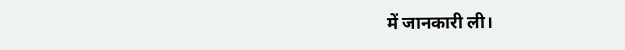में जानकारी ली।